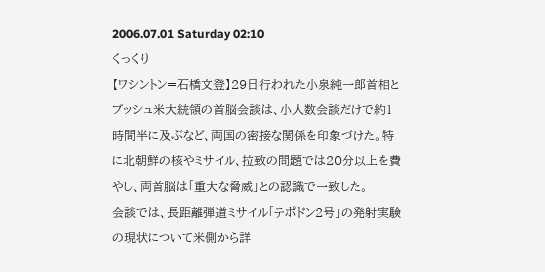2006.07.01 Saturday 02:10
くっくり
【ワシントン=石橋文登】29日行われた小泉純一郎首相とブッシュ米大統領の首脳会談は、小人数会談だけで約1時間半に及ぶなど、両国の密接な関係を印象づけた。特に北朝鮮の核やミサイル、拉致の問題では20分以上を費やし、両首脳は「重大な脅威」との認識で一致した。
会談では、長距離弾道ミサイル「テポドン2号」の発射実験の現状について米側から詳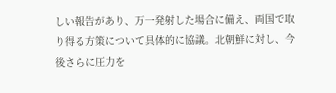しい報告があり、万一発射した場合に備え、両国で取り得る方策について具体的に協議。北朝鮮に対し、今後さらに圧力を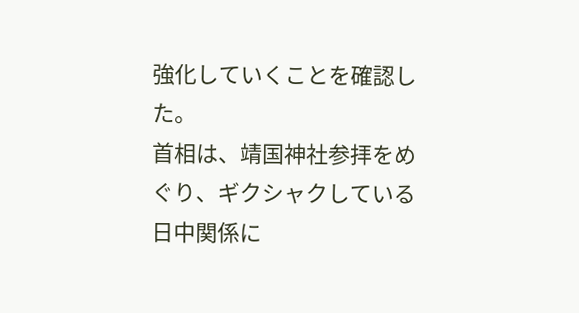強化していくことを確認した。
首相は、靖国神社参拝をめぐり、ギクシャクしている日中関係に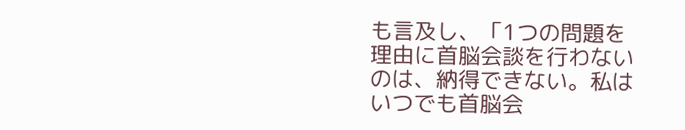も言及し、「1つの問題を理由に首脳会談を行わないのは、納得できない。私はいつでも首脳会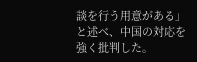談を行う用意がある」と述べ、中国の対応を強く批判した。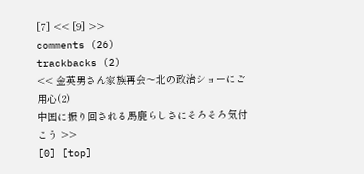[7] << [9] >>
comments (26)
trackbacks (2)
<< 金英男さん家族再会〜北の政治ショーにご用心(2)
中国に振り回される馬鹿らしさにそろそろ気付こう >>
[0] [top]